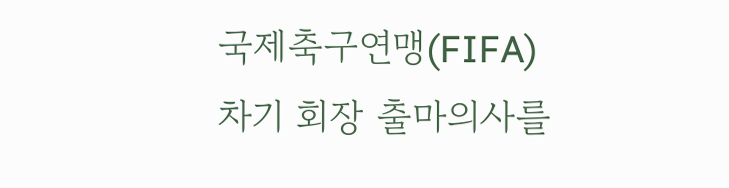국제축구연맹(FIFA) 차기 회장 출마의사를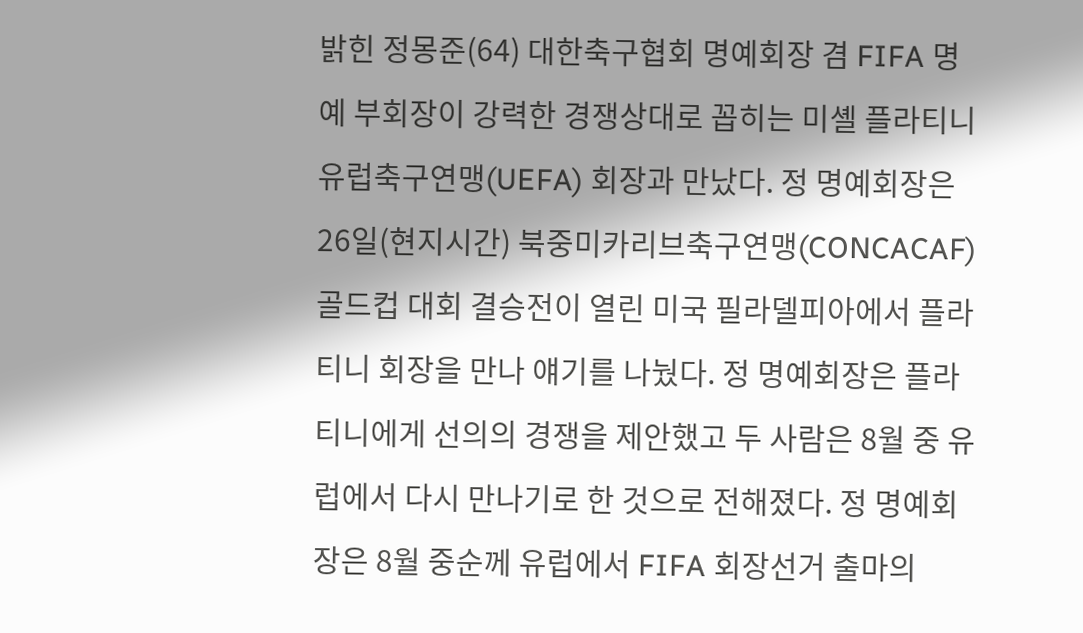밝힌 정몽준(64) 대한축구협회 명예회장 겸 FIFA 명예 부회장이 강력한 경쟁상대로 꼽히는 미셸 플라티니 유럽축구연맹(UEFA) 회장과 만났다. 정 명예회장은 26일(현지시간) 북중미카리브축구연맹(CONCACAF) 골드컵 대회 결승전이 열린 미국 필라델피아에서 플라티니 회장을 만나 얘기를 나눴다. 정 명예회장은 플라티니에게 선의의 경쟁을 제안했고 두 사람은 8월 중 유럽에서 다시 만나기로 한 것으로 전해졌다. 정 명예회장은 8월 중순께 유럽에서 FIFA 회장선거 출마의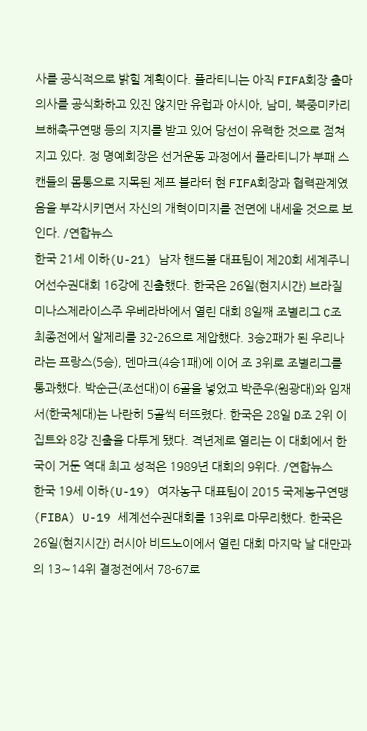사를 공식적으로 밝힐 계획이다. 플라티니는 아직 FIFA회장 출마 의사를 공식화하고 있진 않지만 유럽과 아시아, 남미, 북중미카리브해축구연맹 등의 지지를 받고 있어 당선이 유력한 것으로 점쳐지고 있다. 정 명예회장은 선거운동 과정에서 플라티니가 부패 스캔들의 몸통으로 지목된 제프 블라터 현 FIFA회장과 협력관계였음을 부각시키면서 자신의 개혁이미지를 전면에 내세울 것으로 보인다. /연합뉴스
한국 21세 이하(U-21) 남자 핸드볼 대표팀이 제20회 세계주니어선수권대회 16강에 진출했다. 한국은 26일(현지시간) 브라질 미나스제라이스주 우베라바에서 열린 대회 8일째 조별리그 C조 최종전에서 알제리를 32-26으로 제압했다. 3승2패가 된 우리나라는 프랑스(5승), 덴마크(4승1패)에 이어 조 3위로 조별리그를 통과했다. 박순근(조선대)이 6골을 넣었고 박준우(원광대)와 임재서(한국체대)는 나란히 5골씩 터뜨렸다. 한국은 28일 D조 2위 이집트와 8강 진출을 다투게 됐다. 격년제로 열리는 이 대회에서 한국이 거둔 역대 최고 성적은 1989년 대회의 9위다. /연합뉴스
한국 19세 이하(U-19) 여자농구 대표팀이 2015 국제농구연맹(FIBA) U-19 세계선수권대회를 13위로 마무리했다. 한국은 26일(현지시간) 러시아 비드노이에서 열린 대회 마지막 날 대만과의 13∼14위 결정전에서 78-67로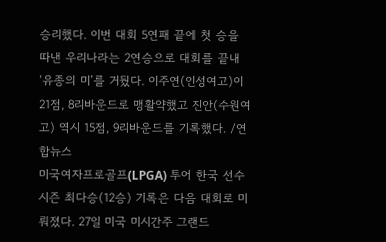승리했다. 이번 대회 5연패 끝에 첫 승을 따낸 우리나라는 2연승으로 대회를 끝내 ‘유종의 미’를 거뒀다. 이주연(인성여고)이 21점, 8리바운드로 맹활약했고 진안(수원여고) 역시 15점, 9리바운드를 기록했다. /연합뉴스
미국여자프로골프(LPGA) 투어 한국 선수 시즌 최다승(12승) 기록은 다음 대회로 미뤄졌다. 27일 미국 미시간주 그랜드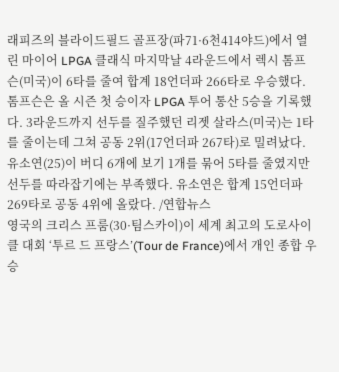래피즈의 블라이드필드 골프장(파71·6천414야드)에서 열린 마이어 LPGA 클래식 마지막날 4라운드에서 렉시 톰프슨(미국)이 6타를 줄여 합계 18언더파 266타로 우승했다. 톰프슨은 올 시즌 첫 승이자 LPGA 투어 통산 5승을 기록했다. 3라운드까지 선두를 질주했던 리젯 살라스(미국)는 1타를 줄이는데 그쳐 공동 2위(17언더파 267타)로 밀려났다. 유소연(25)이 버디 6개에 보기 1개를 묶어 5타를 줄였지만 선두를 따라잡기에는 부족했다. 유소연은 합계 15언더파 269타로 공동 4위에 올랐다. /연합뉴스
영국의 크리스 프룸(30·팀스카이)이 세계 최고의 도로사이클 대회 ‘투르 드 프랑스’(Tour de France)에서 개인 종합 우승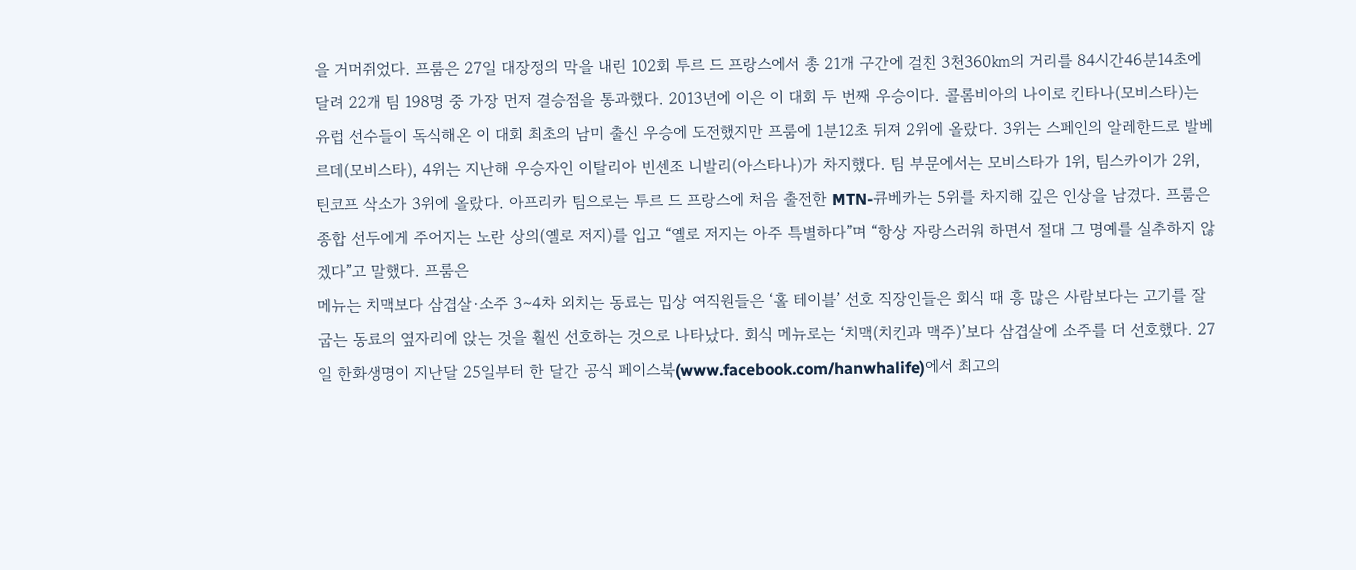을 거머쥐었다. 프룸은 27일 대장정의 막을 내린 102회 투르 드 프랑스에서 총 21개 구간에 걸친 3천360㎞의 거리를 84시간46분14초에 달려 22개 팀 198명 중 가장 먼저 결승점을 통과했다. 2013년에 이은 이 대회 두 번째 우승이다. 콜롬비아의 나이로 킨타나(모비스타)는 유럽 선수들이 독식해온 이 대회 최초의 남미 출신 우승에 도전했지만 프룸에 1분12초 뒤져 2위에 올랐다. 3위는 스페인의 알레한드로 발베르데(모비스타), 4위는 지난해 우승자인 이탈리아 빈센조 니발리(아스타나)가 차지했다. 팀 부문에서는 모비스타가 1위, 팀스카이가 2위, 틴코프 삭소가 3위에 올랐다. 아프리카 팀으로는 투르 드 프랑스에 처음 출전한 MTN-큐베카는 5위를 차지해 깊은 인상을 남겼다. 프룸은 종합 선두에게 주어지는 노란 상의(옐로 저지)를 입고 “옐로 저지는 아주 특별하다”며 “항상 자랑스러워 하면서 절대 그 명예를 실추하지 않겠다”고 말했다. 프룸은
메뉴는 치맥보다 삼겹살·소주 3∼4차 외치는 동료는 밉상 여직원들은 ‘홀 테이블’ 선호 직장인들은 회식 때 흥 많은 사람보다는 고기를 잘 굽는 동료의 옆자리에 앉는 것을 훨씬 선호하는 것으로 나타났다. 회식 메뉴로는 ‘치맥(치킨과 맥주)’보다 삼겹살에 소주를 더 선호했다. 27일 한화생명이 지난달 25일부터 한 달간 공식 페이스북(www.facebook.com/hanwhalife)에서 최고의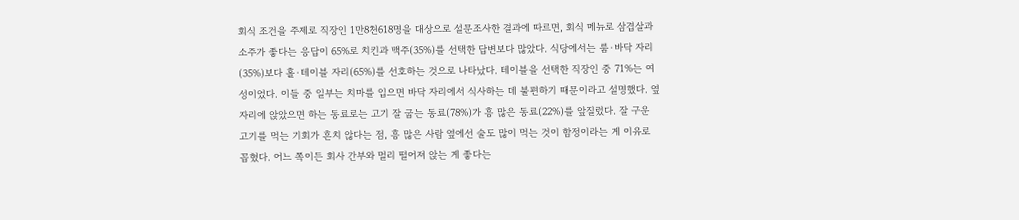회식 조건을 주제로 직장인 1만8천618명을 대상으로 설문조사한 결과에 따르면, 회식 메뉴로 삼겹살과 소주가 좋다는 응답이 65%로 치킨과 맥주(35%)를 선택한 답변보다 많았다. 식당에서는 룸·바닥 자리(35%)보다 홀·테이블 자리(65%)를 선호하는 것으로 나타났다. 테이블을 선택한 직장인 중 71%는 여성이었다. 이들 중 일부는 치마를 입으면 바닥 자리에서 식사하는 데 불편하기 때문이라고 설명했다. 옆자리에 앉았으면 하는 동료로는 고기 잘 굽는 동료(78%)가 흥 많은 동료(22%)를 앞질렀다. 잘 구운 고기를 먹는 기회가 흔치 않다는 점, 흥 많은 사람 옆에선 술도 많이 먹는 것이 함정이라는 게 이유로 꼽혔다. 어느 쪽이든 회사 간부와 멀리 떨어져 앉는 게 좋다는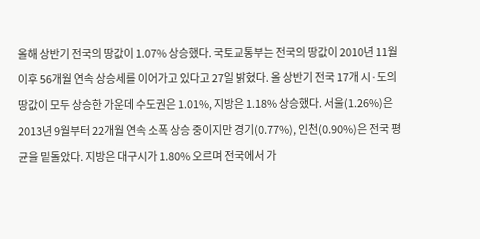올해 상반기 전국의 땅값이 1.07% 상승했다. 국토교통부는 전국의 땅값이 2010년 11월 이후 56개월 연속 상승세를 이어가고 있다고 27일 밝혔다. 올 상반기 전국 17개 시·도의 땅값이 모두 상승한 가운데 수도권은 1.01%, 지방은 1.18% 상승했다. 서울(1.26%)은 2013년 9월부터 22개월 연속 소폭 상승 중이지만 경기(0.77%), 인천(0.90%)은 전국 평균을 밑돌았다. 지방은 대구시가 1.80% 오르며 전국에서 가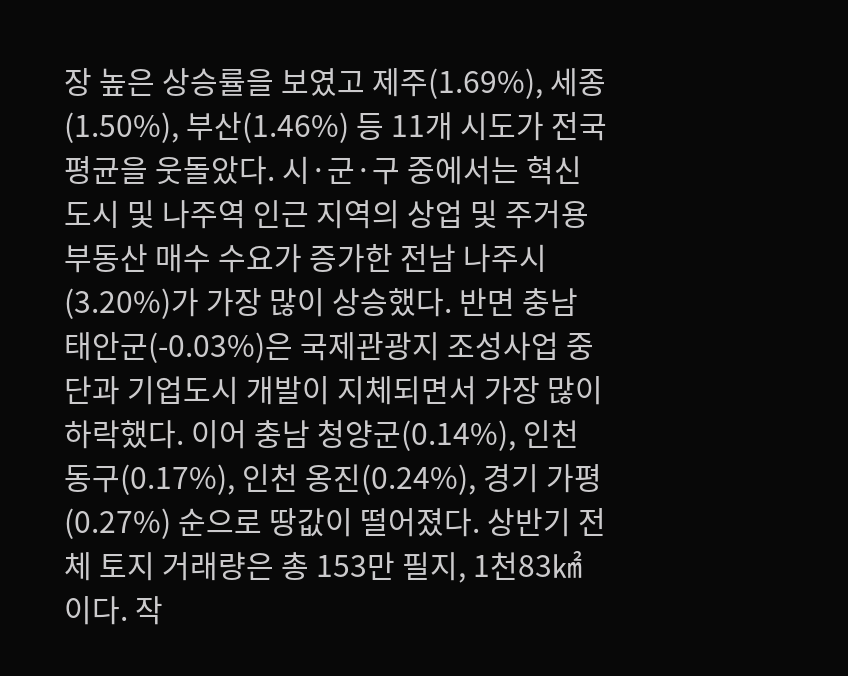장 높은 상승률을 보였고 제주(1.69%), 세종(1.50%), 부산(1.46%) 등 11개 시도가 전국 평균을 웃돌았다. 시·군·구 중에서는 혁신도시 및 나주역 인근 지역의 상업 및 주거용 부동산 매수 수요가 증가한 전남 나주시(3.20%)가 가장 많이 상승했다. 반면 충남 태안군(-0.03%)은 국제관광지 조성사업 중단과 기업도시 개발이 지체되면서 가장 많이 하락했다. 이어 충남 청양군(0.14%), 인천 동구(0.17%), 인천 옹진(0.24%), 경기 가평(0.27%) 순으로 땅값이 떨어졌다. 상반기 전체 토지 거래량은 총 153만 필지, 1천83㎢이다. 작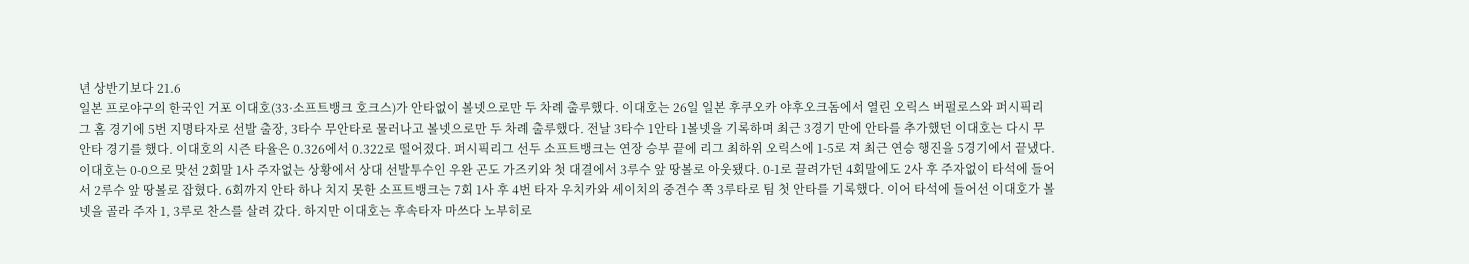년 상반기보다 21.6
일본 프로야구의 한국인 거포 이대호(33·소프트뱅크 호크스)가 안타없이 볼넷으로만 두 차례 출루했다. 이대호는 26일 일본 후쿠오카 야후오크돔에서 열린 오릭스 버펄로스와 퍼시픽리그 홈 경기에 5번 지명타자로 선발 출장, 3타수 무안타로 물러나고 볼넷으로만 두 차례 출루했다. 전날 3타수 1안타 1볼넷을 기록하며 최근 3경기 만에 안타를 추가했던 이대호는 다시 무안타 경기를 했다. 이대호의 시즌 타율은 0.326에서 0.322로 떨어졌다. 퍼시픽리그 선두 소프트뱅크는 연장 승부 끝에 리그 최하위 오릭스에 1-5로 져 최근 연승 행진을 5경기에서 끝냈다. 이대호는 0-0으로 맞선 2회말 1사 주자없는 상황에서 상대 선발투수인 우완 곤도 가즈키와 첫 대결에서 3루수 앞 땅볼로 아웃됐다. 0-1로 끌려가던 4회말에도 2사 후 주자없이 타석에 들어서 2루수 앞 땅볼로 잡혔다. 6회까지 안타 하나 치지 못한 소프트뱅크는 7회 1사 후 4번 타자 우치카와 세이치의 중견수 쪽 3루타로 팀 첫 안타를 기록했다. 이어 타석에 들어선 이대호가 볼넷을 골라 주자 1, 3루로 찬스를 살려 갔다. 하지만 이대호는 후속타자 마쓰다 노부히로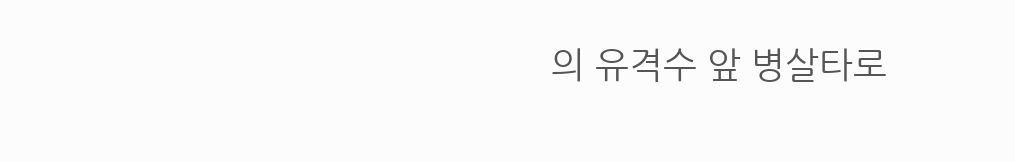의 유격수 앞 병살타로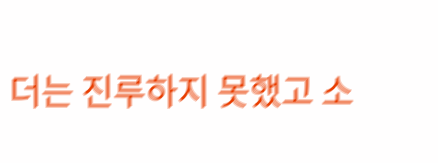더는 진루하지 못했고 소